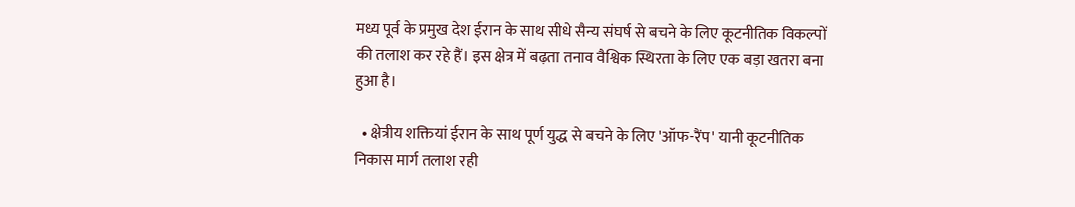मध्य पूर्व के प्रमुख देश ईरान के साथ सीधे सैन्य संघर्ष से बचने के लिए कूटनीतिक विकल्पों की तलाश कर रहे हैं। इस क्षेत्र में बढ़ता तनाव वैश्विक स्थिरता के लिए एक बड़ा खतरा बना हुआ है।

  • क्षेत्रीय शक्तियां ईरान के साथ पूर्ण युद्ध से बचने के लिए 'ऑफ-रैंप' यानी कूटनीतिक निकास मार्ग तलाश रही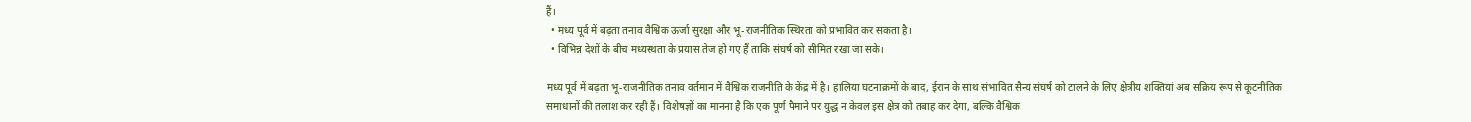हैं।
  • मध्य पूर्व में बढ़ता तनाव वैश्विक ऊर्जा सुरक्षा और भू-राजनीतिक स्थिरता को प्रभावित कर सकता है।
  • विभिन्न देशों के बीच मध्यस्थता के प्रयास तेज हो गए हैं ताकि संघर्ष को सीमित रखा जा सके।

मध्य पूर्व में बढ़ता भू-राजनीतिक तनाव वर्तमान में वैश्विक राजनीति के केंद्र में है। हालिया घटनाक्रमों के बाद, ईरान के साथ संभावित सैन्य संघर्ष को टालने के लिए क्षेत्रीय शक्तियां अब सक्रिय रूप से कूटनीतिक समाधानों की तलाश कर रही हैं। विशेषज्ञों का मानना है कि एक पूर्ण पैमाने पर युद्ध न केवल इस क्षेत्र को तबाह कर देगा, बल्कि वैश्विक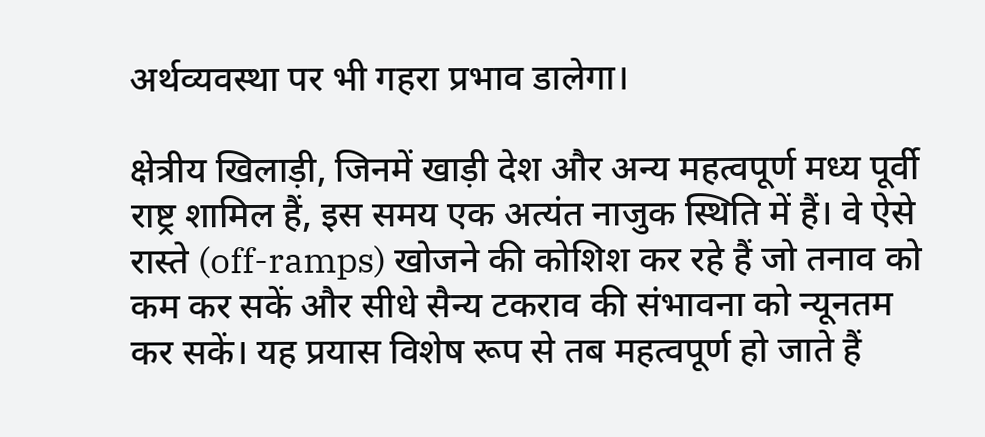अर्थव्यवस्था पर भी गहरा प्रभाव डालेगा।

क्षेत्रीय खिलाड़ी, जिनमें खाड़ी देश और अन्य महत्वपूर्ण मध्य पूर्वी राष्ट्र शामिल हैं, इस समय एक अत्यंत नाजुक स्थिति में हैं। वे ऐसे रास्ते (off-ramps) खोजने की कोशिश कर रहे हैं जो तनाव को कम कर सकें और सीधे सैन्य टकराव की संभावना को न्यूनतम कर सकें। यह प्रयास विशेष रूप से तब महत्वपूर्ण हो जाते हैं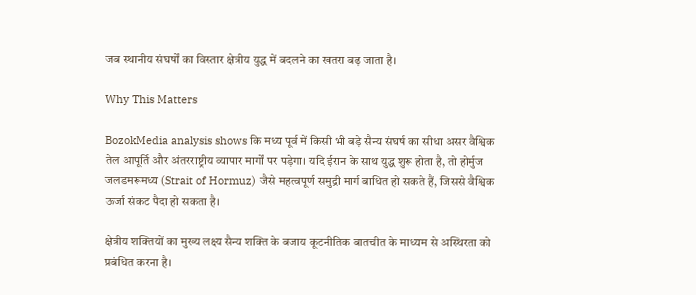जब स्थानीय संघर्षों का विस्तार क्षेत्रीय युद्ध में बदलने का खतरा बढ़ जाता है।

Why This Matters

BozokMedia analysis shows कि मध्य पूर्व में किसी भी बड़े सैन्य संघर्ष का सीधा असर वैश्विक तेल आपूर्ति और अंतरराष्ट्रीय व्यापार मार्गों पर पड़ेगा। यदि ईरान के साथ युद्ध शुरू होता है, तो होर्मुज जलडमरूमध्य (Strait of Hormuz) जैसे महत्वपूर्ण समुद्री मार्ग बाधित हो सकते हैं, जिससे वैश्विक ऊर्जा संकट पैदा हो सकता है।

क्षेत्रीय शक्तियों का मुख्य लक्ष्य सैन्य शक्ति के बजाय कूटनीतिक बातचीत के माध्यम से अस्थिरता को प्रबंधित करना है।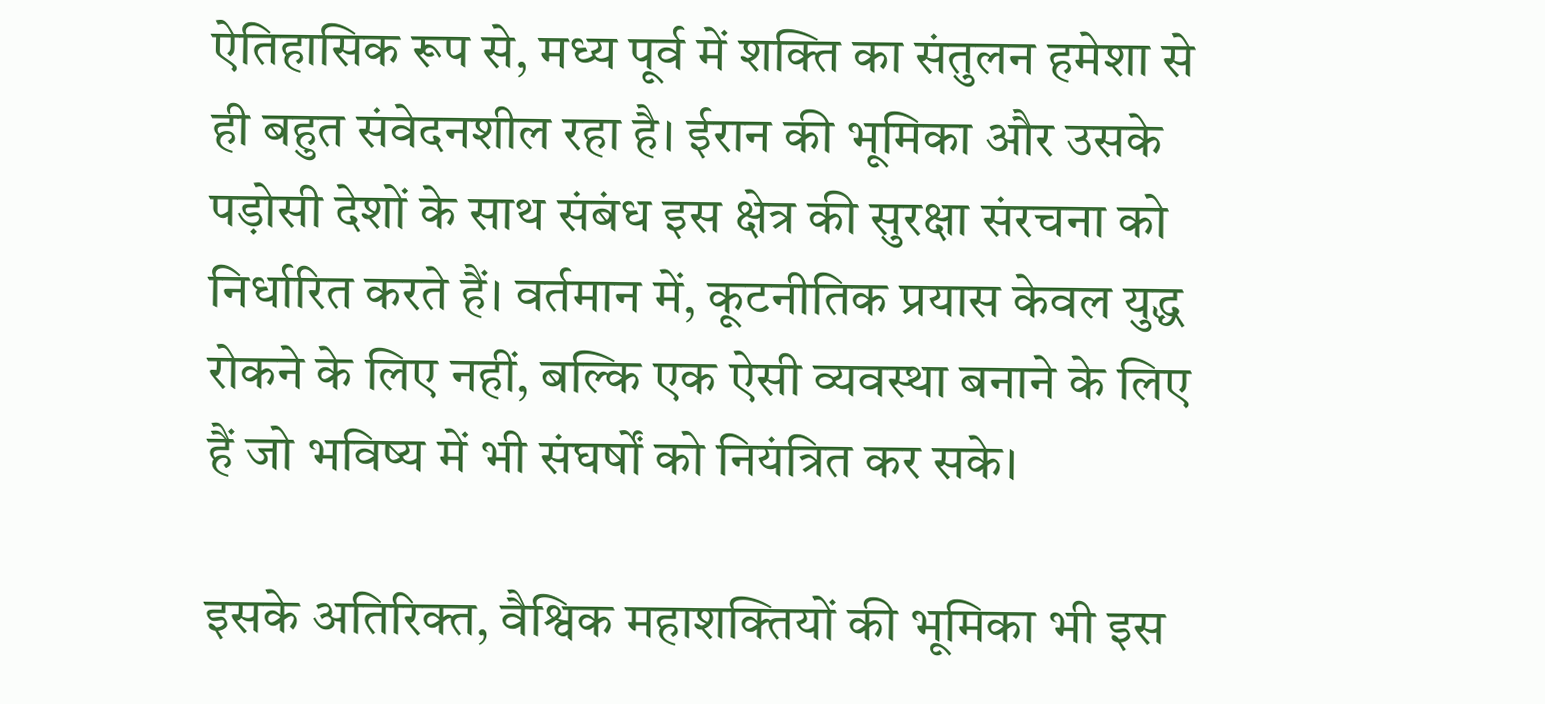ऐतिहासिक रूप से, मध्य पूर्व में शक्ति का संतुलन हमेशा से ही बहुत संवेदनशील रहा है। ईरान की भूमिका और उसके पड़ोसी देशों के साथ संबंध इस क्षेत्र की सुरक्षा संरचना को निर्धारित करते हैं। वर्तमान में, कूटनीतिक प्रयास केवल युद्ध रोकने के लिए नहीं, बल्कि एक ऐसी व्यवस्था बनाने के लिए हैं जो भविष्य में भी संघर्षों को नियंत्रित कर सके।

इसके अतिरिक्त, वैश्विक महाशक्तियों की भूमिका भी इस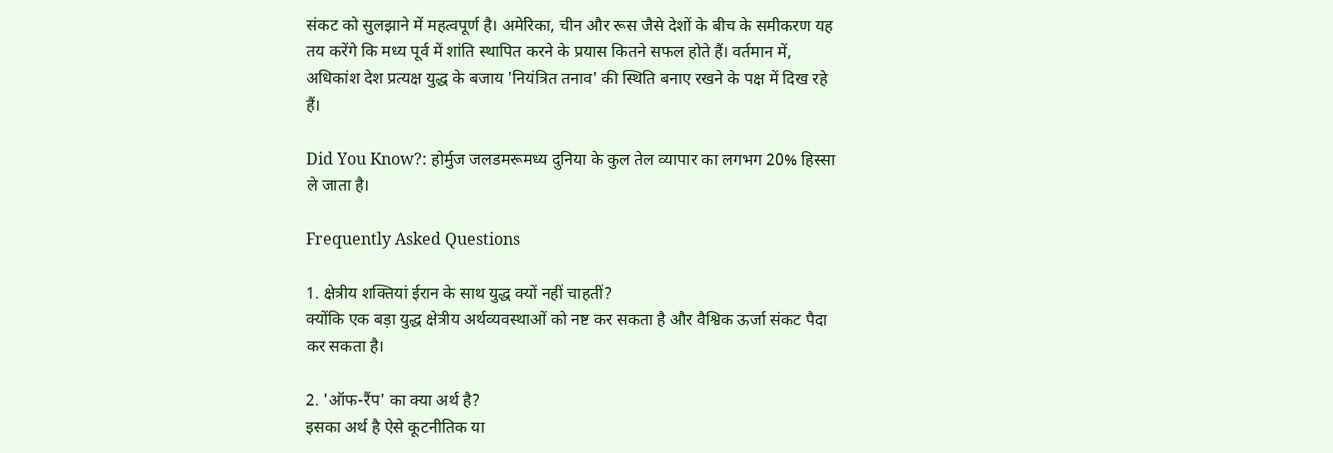संकट को सुलझाने में महत्वपूर्ण है। अमेरिका, चीन और रूस जैसे देशों के बीच के समीकरण यह तय करेंगे कि मध्य पूर्व में शांति स्थापित करने के प्रयास कितने सफल होते हैं। वर्तमान में, अधिकांश देश प्रत्यक्ष युद्ध के बजाय 'नियंत्रित तनाव' की स्थिति बनाए रखने के पक्ष में दिख रहे हैं।

Did You Know?: होर्मुज जलडमरूमध्य दुनिया के कुल तेल व्यापार का लगभग 20% हिस्सा ले जाता है।

Frequently Asked Questions

1. क्षेत्रीय शक्तियां ईरान के साथ युद्ध क्यों नहीं चाहतीं?
क्योंकि एक बड़ा युद्ध क्षेत्रीय अर्थव्यवस्थाओं को नष्ट कर सकता है और वैश्विक ऊर्जा संकट पैदा कर सकता है।

2. 'ऑफ-रैंप' का क्या अर्थ है?
इसका अर्थ है ऐसे कूटनीतिक या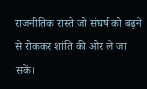राजनीतिक रास्ते जो संघर्ष को बढ़ने से रोककर शांति की ओर ले जा सकें।